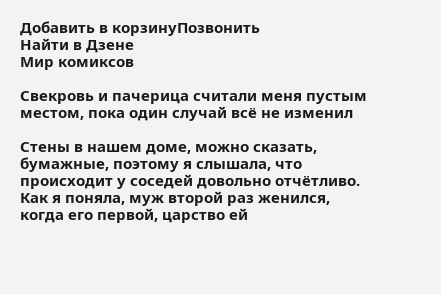Добавить в корзинуПозвонить
Найти в Дзене
Мир комиксов

Свекровь и пачерица считали меня пустым местом, пока один случай всё не изменил

Стены в нашем доме, можно сказать, бумажные, поэтому я слышала, что происходит у соседей довольно отчётливо. Как я поняла, муж второй раз женился, когда его первой, царство ей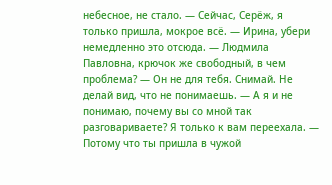небесное, не стало. — Сейчас, Серёж, я только пришла, мокрое всё. — Ирина, убери немедленно это отсюда. — Людмила Павловна, крючок же свободный, в чем проблема? — Он не для тебя. Снимай. Не делай вид, что не понимаешь. — А я и не понимаю, почему вы со мной так разговариваете? Я только к вам переехала. — Потому что ты пришла в чужой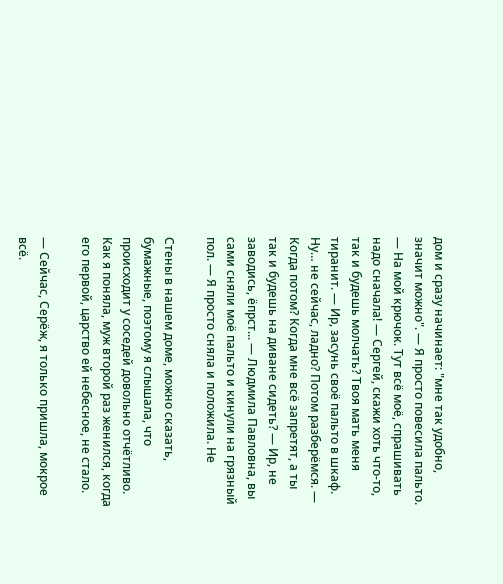дом и сразу начинает: "мне так удобно, значит можно". — Я просто повесила пальто. — На мой крючок. Тут всё моё, спрашивать надо сначала! — Сергей, скажи хоть что-то, так и будешь молчать? Твоя мать меня тиранит. — Ир, засунь своё пальто в шкаф. Ну… не сейчас, ладно? Потом разберёмся. — Когда потом? Когда мне всё запретят, а ты так и будешь на диване сидеть? — Ир, не заводись, ёпрст... — Людмила Павловна, вы сами сняли моё пальто и кинули на грязный пол. — Я просто сняла и положила. Не

Стены в нашем доме, можно сказать, бумажные, поэтому я слышала, что происходит у соседей довольно отчётливо. Как я поняла, муж второй раз женился, когда его первой, царство ей небесное, не стало.

— Сейчас, Серёж, я только пришла, мокрое всё.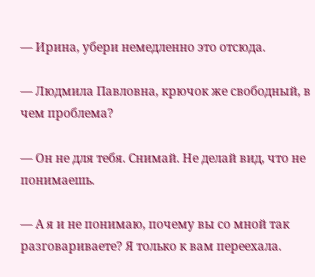— Ирина, убери немедленно это отсюда.

— Людмила Павловна, крючок же свободный, в чем проблема?

— Он не для тебя. Снимай. Не делай вид, что не понимаешь.

— А я и не понимаю, почему вы со мной так разговариваете? Я только к вам переехала.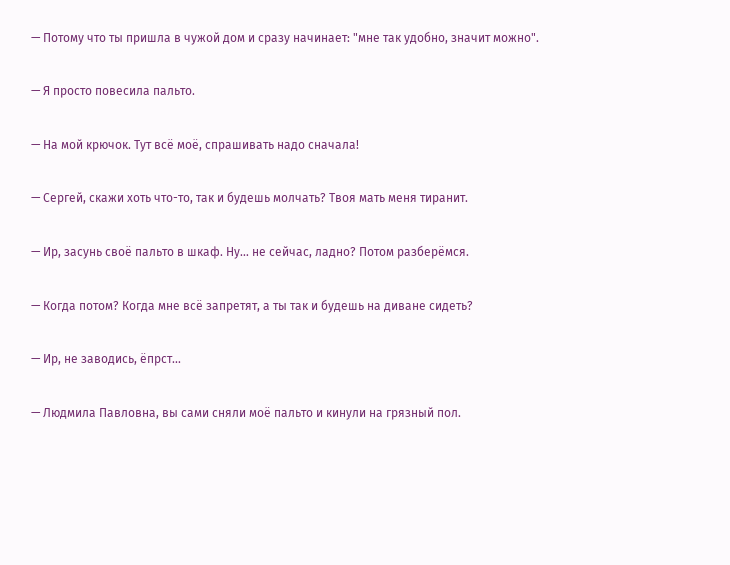— Потому что ты пришла в чужой дом и сразу начинает: "мне так удобно, значит можно".

— Я просто повесила пальто.

— На мой крючок. Тут всё моё, спрашивать надо сначала!

— Сергей, скажи хоть что-то, так и будешь молчать? Твоя мать меня тиранит.

— Ир, засунь своё пальто в шкаф. Ну… не сейчас, ладно? Потом разберёмся.

— Когда потом? Когда мне всё запретят, а ты так и будешь на диване сидеть?

— Ир, не заводись, ёпрст...

— Людмила Павловна, вы сами сняли моё пальто и кинули на грязный пол.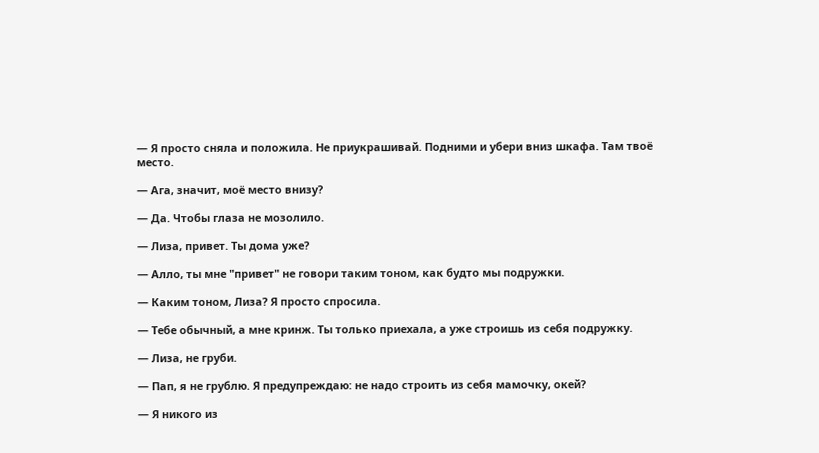— Я просто сняла и положила. Не приукрашивай. Подними и убери вниз шкафа. Там твоё место.

— Ага, значит, моё место внизу?

— Да. Чтобы глаза не мозолило.

— Лиза, привет. Ты дома уже?

— Алло, ты мне "привет" не говори таким тоном, как будто мы подружки.

— Каким тоном, Лиза? Я просто спросила.

— Тебе обычный, а мне кринж. Ты только приехала, а уже строишь из себя подружку.

— Лиза, не груби.

— Пап, я не грублю. Я предупреждаю: не надо строить из себя мамочку, окей?

— Я никого из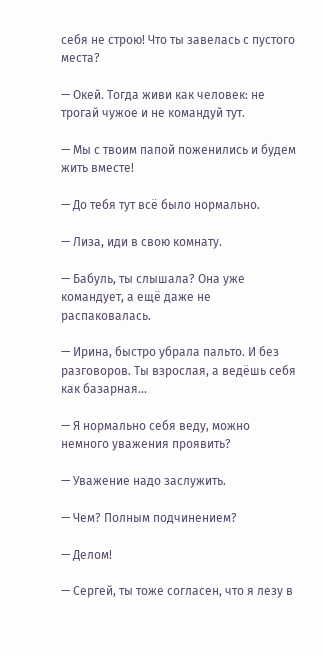себя не строю! Что ты завелась с пустого места?

— Окей. Тогда живи как человек: не трогай чужое и не командуй тут.

— Мы с твоим папой поженились и будем жить вместе!

— До тебя тут всё было нормально.

— Лиза, иди в свою комнату.

— Бабуль, ты слышала? Она уже командует, а ещё даже не распаковалась.

— Ирина, быстро убрала пальто. И без разговоров. Ты взрослая, а ведёшь себя как базарная...

— Я нормально себя веду, можно немного уважения проявить?

— Уважение надо заслужить.

— Чем? Полным подчинением?

— Делом!

— Сергей, ты тоже согласен, что я лезу в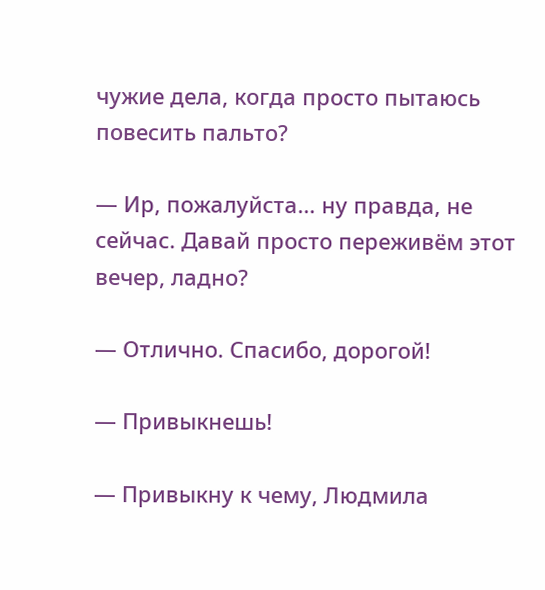чужие дела, когда просто пытаюсь повесить пальто?

— Ир, пожалуйста… ну правда, не сейчас. Давай просто переживём этот вечер, ладно?

— Отлично. Спасибо, дорогой!

— Привыкнешь!

— Привыкну к чему, Людмила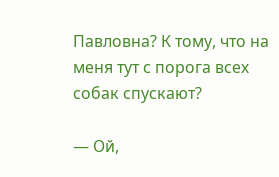Павловна? К тому, что на меня тут с порога всех собак спускают?

— Ой,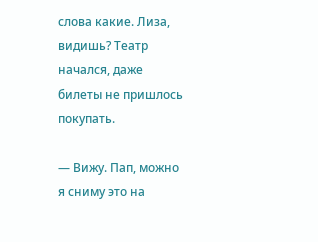слова какие. Лиза, видишь? Театр начался, даже билеты не пришлось покупать.

— Вижу. Пап, можно я сниму это на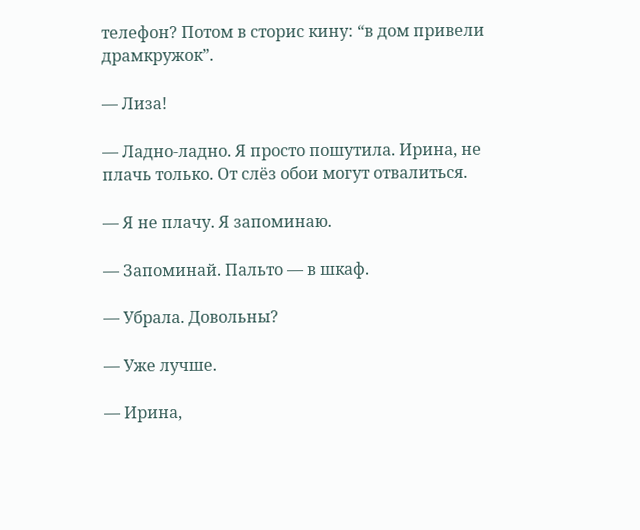телефон? Потом в сторис кину: “в дом привели драмкружок”.

— Лиза!

— Ладно-ладно. Я просто пошутила. Ирина, не плачь только. От слёз обои могут отвалиться.

— Я не плачу. Я запоминаю.

— Запоминай. Пальто — в шкаф.

— Убрала. Довольны?

— Уже лучше.

— Ирина,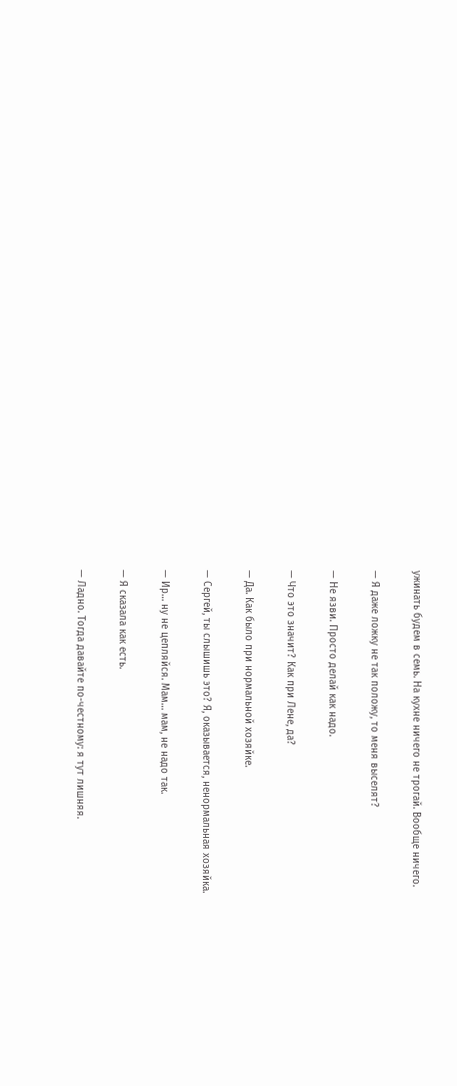ужинать будем в семь. На кухне ничего не трогай. Вообще ничего.

— Я даже ложку не так положу, то меня выселят?

— Не язви. Просто делай как надо.

— Что это значит? Как при Лене, да?

— Да. Как было при нормальной хозяйке.

— Сергей, ты слышишь это? Я, оказывается, ненормальная хозяйка.

— Ир… ну не цепляйся. Мам… мам, не надо так.

— Я сказала как есть.

— Ладно. Тогда давайте по-честному: я тут лишняя.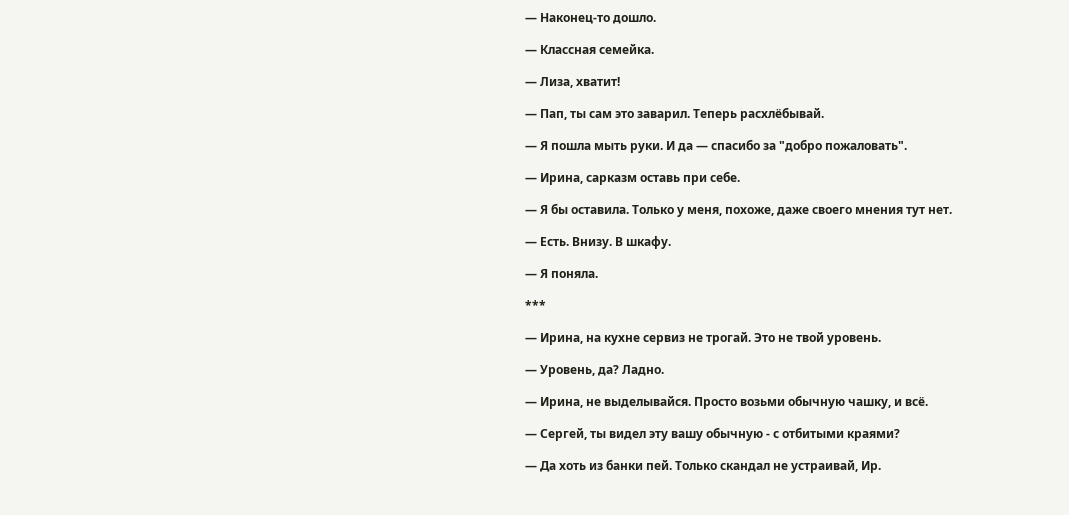— Наконец-то дошло.

— Классная семейка.

— Лиза, хватит!

— Пап, ты сам это заварил. Теперь расхлёбывай.

— Я пошла мыть руки. И да — спасибо за "добро пожаловать".

— Ирина, сарказм оставь при себе.

— Я бы оставила. Только у меня, похоже, даже своего мнения тут нет.

— Есть. Внизу. В шкафу.

— Я поняла.

***

— Ирина, на кухне сервиз не трогай. Это не твой уровень.

— Уровень, да? Ладно.

— Ирина, не выделывайся. Просто возьми обычную чашку, и всё.

— Сергей, ты видел эту вашу обычную - с отбитыми краями?

— Да хоть из банки пей. Только скандал не устраивай, Ир.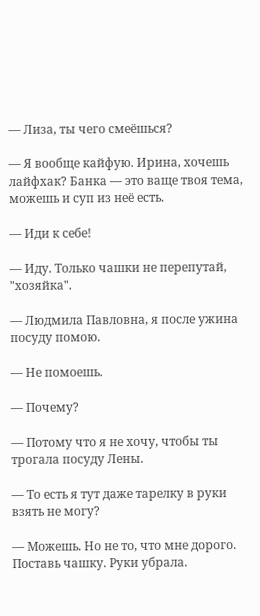— Лиза, ты чего смеёшься?

— Я вообще кайфую. Ирина, хочешь лайфхак? Банка — это ваще твоя тема, можешь и суп из неё есть.

— Иди к себе!

— Иду. Только чашки не перепутай, "хозяйка".

— Людмила Павловна, я после ужина посуду помою.

— Не помоешь.

— Почему?

— Потому что я не хочу, чтобы ты трогала посуду Лены.

— То есть я тут даже тарелку в руки взять не могу?

— Можешь. Но не то, что мне дорого. Поставь чашку. Руки убрала.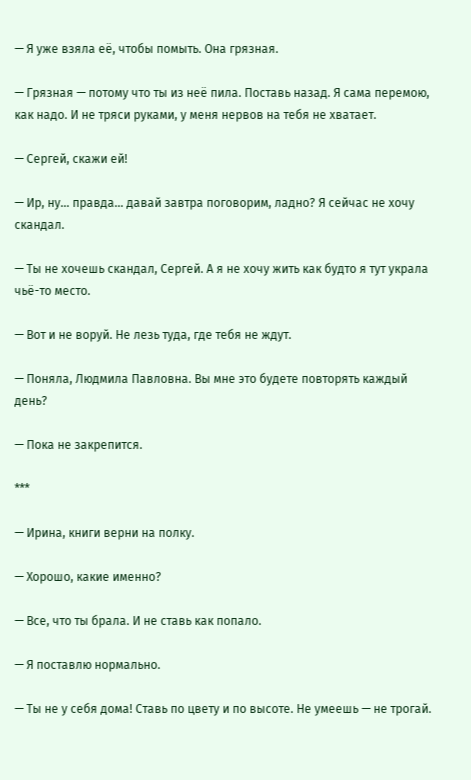— Я уже взяла её, чтобы помыть. Она грязная.

— Грязная — потому что ты из неё пила. Поставь назад. Я сама перемою, как надо. И не тряси руками, у меня нервов на тебя не хватает.

— Сергей, скажи ей!

— Ир, ну… правда… давай завтра поговорим, ладно? Я сейчас не хочу скандал.

— Ты не хочешь скандал, Сергей. А я не хочу жить как будто я тут украла чьё-то место.

— Вот и не воруй. Не лезь туда, где тебя не ждут.

— Поняла, Людмила Павловна. Вы мне это будете повторять каждый день?

— Пока не закрепится.

***

— Ирина, книги верни на полку.

— Хорошо, какие именно?

— Все, что ты брала. И не ставь как попало.

— Я поставлю нормально.

— Ты не у себя дома! Ставь по цвету и по высоте. Не умеешь — не трогай.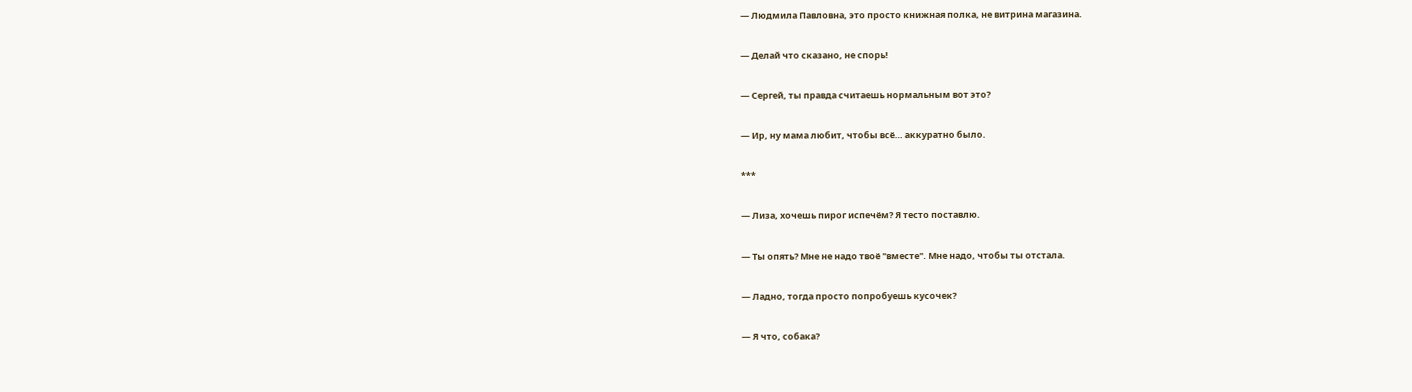— Людмила Павловна, это просто книжная полка, не витрина магазина.

— Делай что сказано, не спорь!

— Сергей, ты правда считаешь нормальным вот это?

— Ир, ну мама любит, чтобы всё… аккуратно было.

***

— Лиза, хочешь пирог испечём? Я тесто поставлю.

— Ты опять? Мне не надо твоё "вместе". Мне надо, чтобы ты отстала.

— Ладно, тогда просто попробуешь кусочек?

— Я что, собака?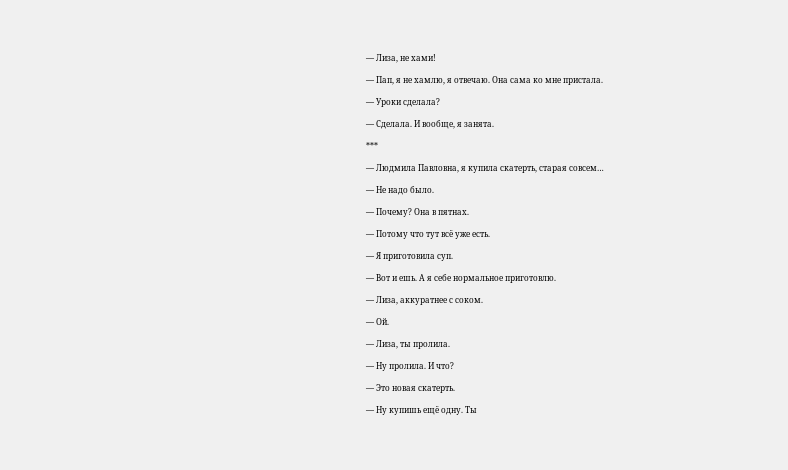— Лиза, не хами!

— Пап, я не хамлю, я отвечаю. Она сама ко мне пристала.

— Уроки сделала?

— Сделала. И вообще, я занята.

***

— Людмила Павловна, я купила скатерть, старая совсем…

— Не надо было.

— Почему? Она в пятнах.

— Потому что тут всё уже есть.

— Я приготовила суп.

— Вот и ешь. А я себе нормальное приготовлю.

— Лиза, аккуратнее с соком.

— Ой.

— Лиза, ты пролила.

— Ну пролила. И что?

— Это новая скатерть.

— Ну купишь ещё одну. Ты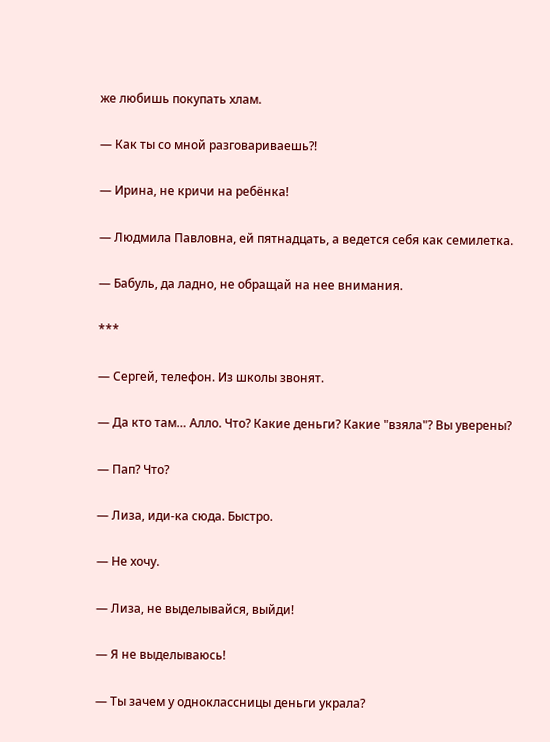же любишь покупать хлам.

— Как ты со мной разговариваешь?!

— Ирина, не кричи на ребёнка!

— Людмила Павловна, ей пятнадцать, а ведется себя как семилетка.

— Бабуль, да ладно, не обращай на нее внимания.

***

— Сергей, телефон. Из школы звонят.

— Да кто там… Алло. Что? Какие деньги? Какие "взяла"? Вы уверены?

— Пап? Что?

— Лиза, иди-ка сюда. Быстро.

— Не хочу.

— Лиза, не выделывайся, выйди!

— Я не выделываюсь!

— Ты зачем у одноклассницы деньги украла?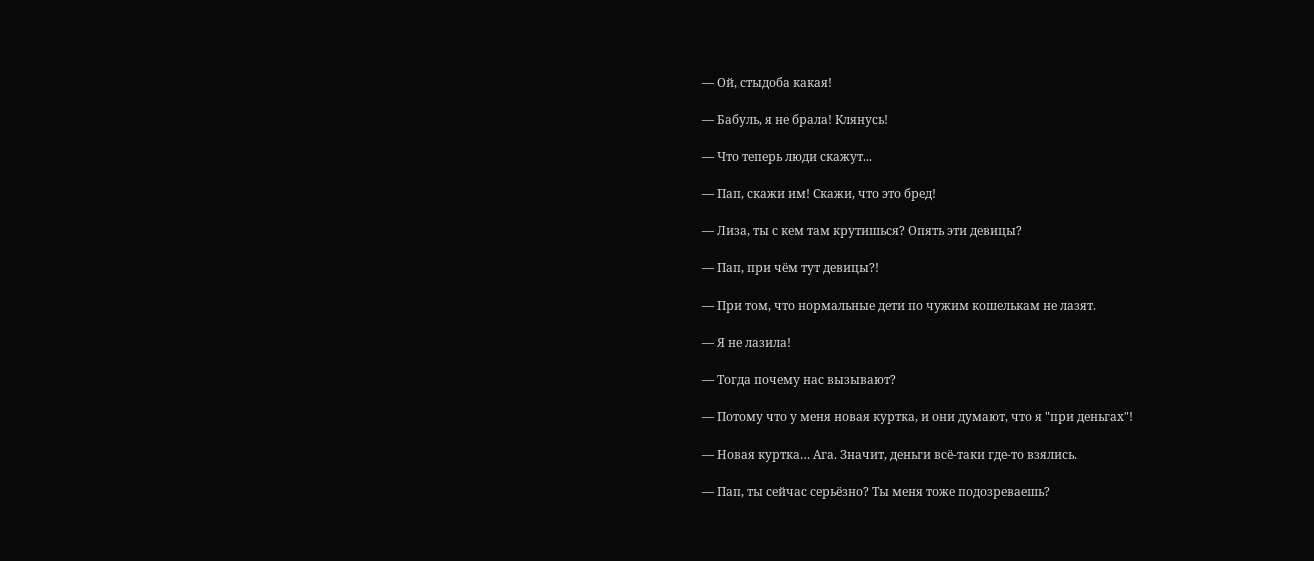— Ой, стыдоба какая!

— Бабуль, я не брала! Клянусь!

— Что теперь люди скажут...

— Пап, скажи им! Скажи, что это бред!

— Лиза, ты с кем там крутишься? Опять эти девицы?

— Пап, при чём тут девицы?!

— При том, что нормальные дети по чужим кошелькам не лазят.

— Я не лазила!

— Тогда почему нас вызывают?

— Потому что у меня новая куртка, и они думают, что я "при деньгах"!

— Новая куртка… Ага. Значит, деньги всё-таки где-то взялись.

— Пап, ты сейчас серьёзно? Ты меня тоже подозреваешь?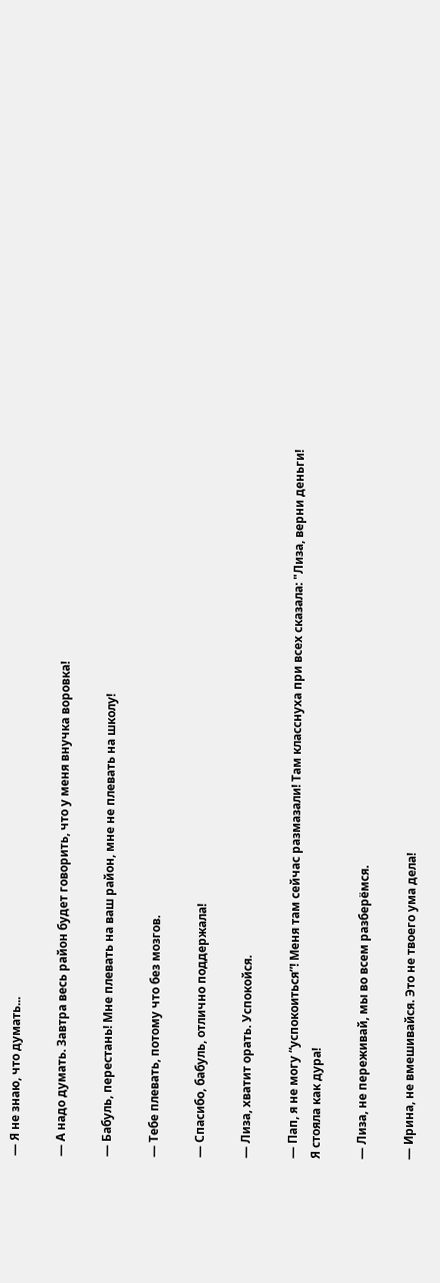— Я не знаю, что думать...

— А надо думать. Завтра весь район будет говорить, что у меня внучка воровка!

— Бабуль, перестань! Мне плевать на ваш район, мне не плевать на школу!

— Тебе плевать, потому что без мозгов.

— Спасибо, бабуль, отлично поддержала!

— Лиза, хватит орать. Успокойся.

— Пап, я не могу “успокоиться”! Меня там сейчас размазали! Там класснуха при всех сказала: "Лиза, верни деньги! Я стояла как дура!

— Лиза, не переживай, мы во всем разберёмся.

— Ирина, не вмешивайся. Это не твоего ума дела!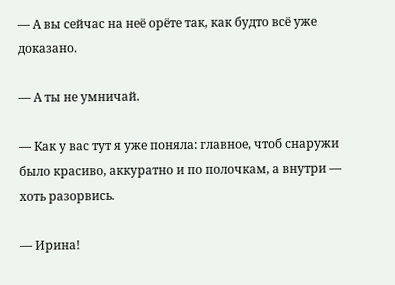— А вы сейчас на неё орёте так, как будто всё уже доказано.

— А ты не умничай.

— Как у вас тут я уже поняла: главное, чтоб снаружи было красиво, аккуратно и по полочкам, а внутри — хоть разорвись.

— Ирина!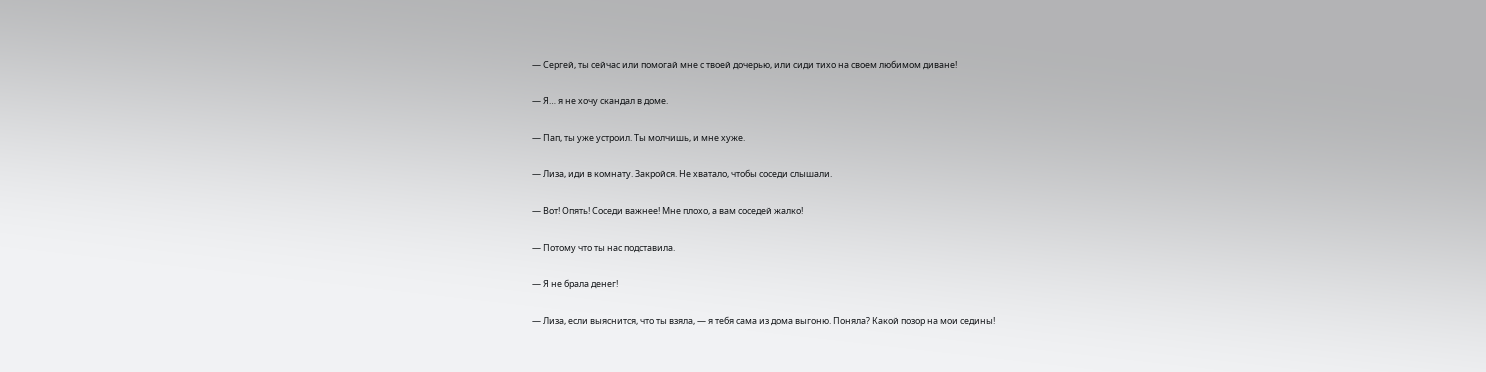— Сергей, ты сейчас или помогай мне с твоей дочерью, или сиди тихо на своем любимом диване!

— Я… я не хочу скандал в доме.

— Пап, ты уже устроил. Ты молчишь, и мне хуже.

— Лиза, иди в комнату. Закройся. Не хватало, чтобы соседи слышали.

— Вот! Опять! Соседи важнее! Мне плохо, а вам соседей жалко!

— Потому что ты нас подставила.

— Я не брала денег!

— Лиза, если выяснится, что ты взяла, — я тебя сама из дома выгоню. Поняла? Какой позор на мои седины!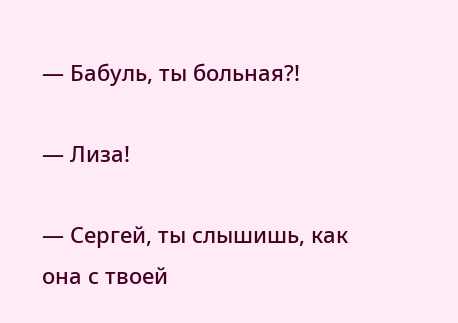— Бабуль, ты больная?!

— Лиза!

— Сергей, ты слышишь, как она с твоей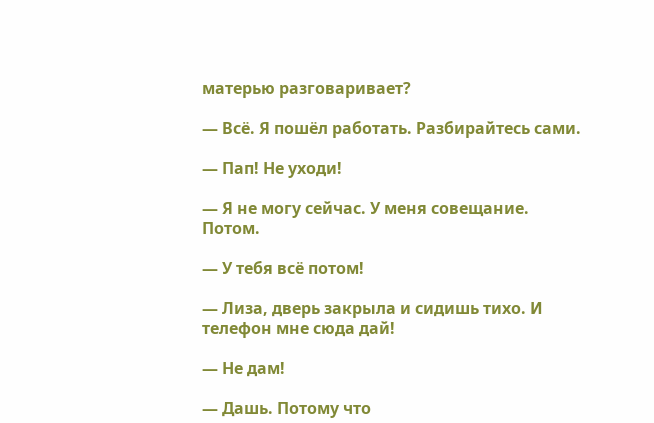матерью разговаривает?

— Всё. Я пошёл работать. Разбирайтесь сами.

— Пап! Не уходи!

— Я не могу сейчас. У меня совещание. Потом.

— У тебя всё потом!

— Лиза, дверь закрыла и сидишь тихо. И телефон мне сюда дай!

— Не дам!

— Дашь. Потому что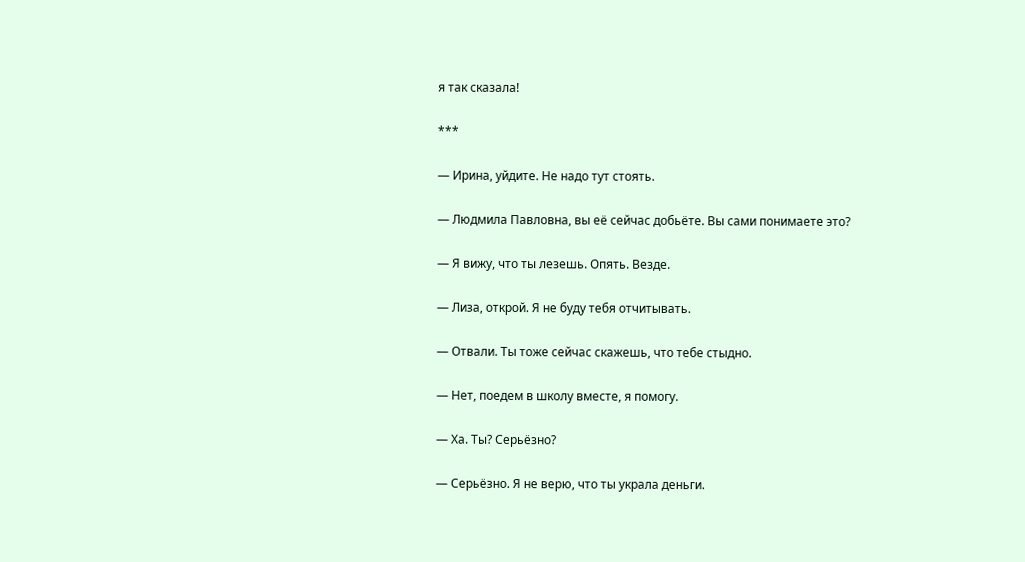я так сказала!

***

— Ирина, уйдите. Не надо тут стоять.

— Людмила Павловна, вы её сейчас добьёте. Вы сами понимаете это?

— Я вижу, что ты лезешь. Опять. Везде.

— Лиза, открой. Я не буду тебя отчитывать.

— Отвали. Ты тоже сейчас скажешь, что тебе стыдно.

— Нет, поедем в школу вместе, я помогу.

— Ха. Ты? Серьёзно?

— Серьёзно. Я не верю, что ты украла деньги.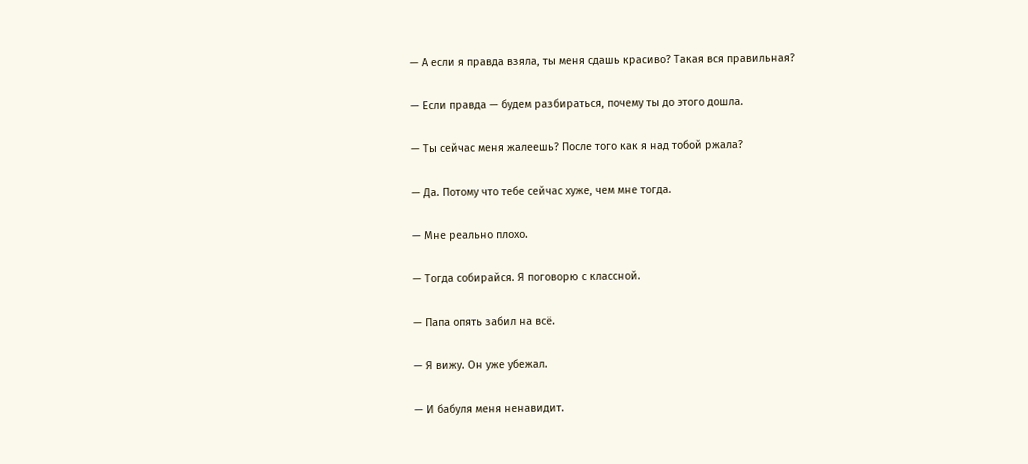— А если я правда взяла, ты меня сдашь красиво? Такая вся правильная?

— Если правда — будем разбираться, почему ты до этого дошла.

— Ты сейчас меня жалеешь? После того как я над тобой ржала?

— Да. Потому что тебе сейчас хуже, чем мне тогда.

— Мне реально плохо.

— Тогда собирайся. Я поговорю с классной.

— Папа опять забил на всё.

— Я вижу. Он уже убежал.

— И бабуля меня ненавидит.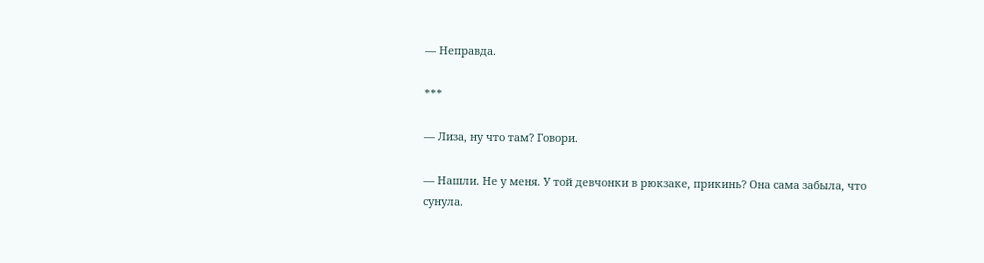— Неправда.

***

— Лиза, ну что там? Говори.

— Нашли. Не у меня. У той девчонки в рюкзаке, прикинь? Она сама забыла, что сунула.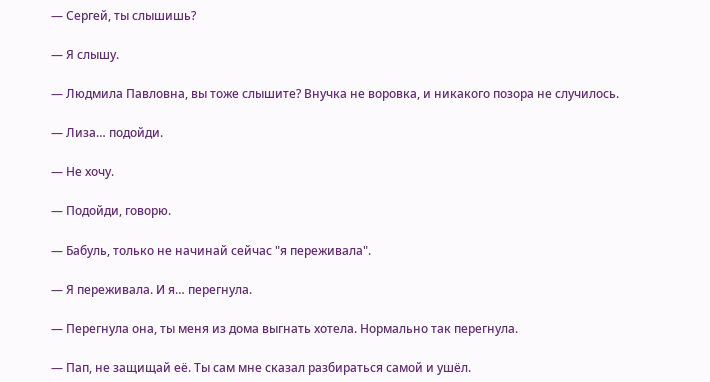— Сергей, ты слышишь?

— Я слышу.

— Людмила Павловна, вы тоже слышите? Внучка не воровка, и никакого позора не случилось.

— Лиза… подойди.

— Не хочу.

— Подойди, говорю.

— Бабуль, только не начинай сейчас "я переживала".

— Я переживала. И я… перегнула.

— Перегнула она, ты меня из дома выгнать хотела. Нормально так перегнула.

— Пап, не защищай её. Ты сам мне сказал разбираться самой и ушёл.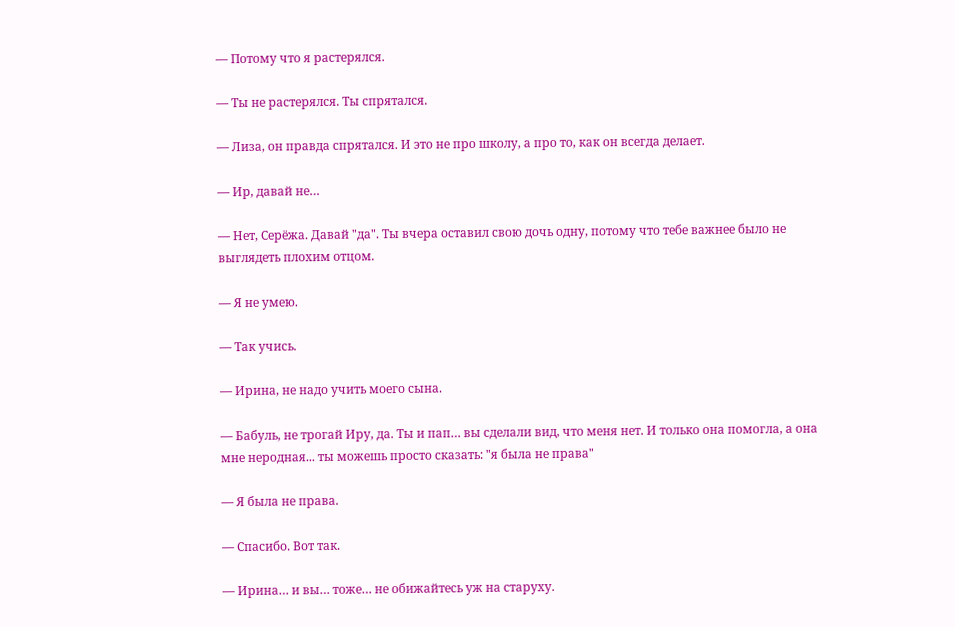— Потому что я растерялся.

— Ты не растерялся. Ты спрятался.

— Лиза, он правда спрятался. И это не про школу, а про то, как он всегда делает.

— Ир, давай не…

— Нет, Серёжа. Давай "да". Ты вчера оставил свою дочь одну, потому что тебе важнее было не выглядеть плохим отцом.

— Я не умею.

— Так учись.

— Ирина, не надо учить моего сына.

— Бабуль, не трогай Иру, да. Ты и пап… вы сделали вид, что меня нет. И только она помогла, а она мне неродная... ты можешь просто сказать: "я была не права"

— Я была не права.

— Спасибо. Вот так.

— Ирина… и вы… тоже… не обижайтесь уж на старуху.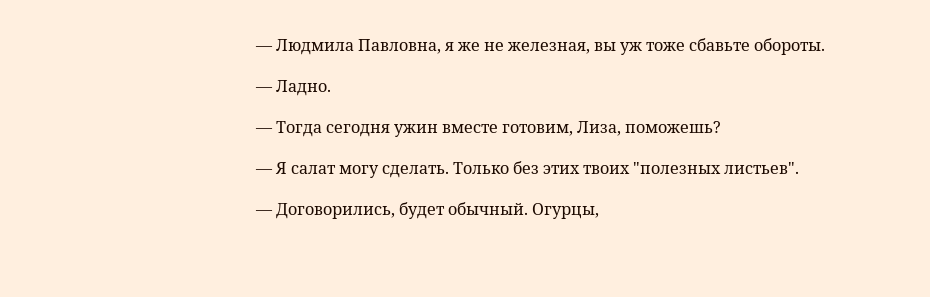— Людмила Павловна, я же не железная, вы уж тоже сбавьте обороты.

— Ладно.

— Тогда сегодня ужин вместе готовим, Лиза, поможешь?

— Я салат могу сделать. Только без этих твоих "полезных листьев".

— Договорились, будет обычный. Огурцы,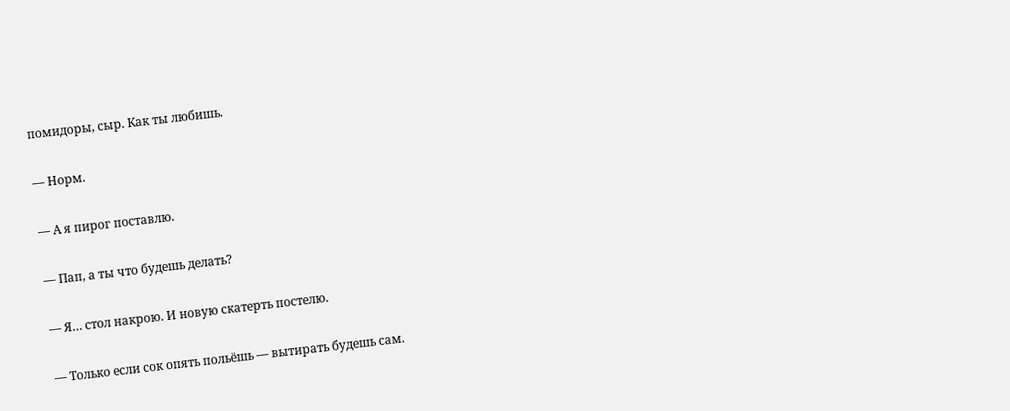помидоры, сыр. Как ты любишь.

— Норм.

— А я пирог поставлю.

— Пап, а ты что будешь делать?

— Я… стол накрою. И новую скатерть постелю.

— Только если сок опять польёшь — вытирать будешь сам.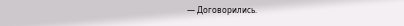— Договорились.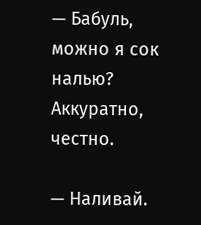— Бабуль, можно я сок налью? Аккуратно, честно.

— Наливай.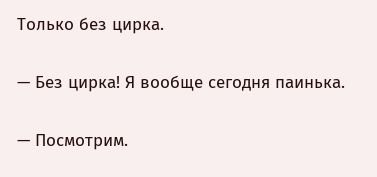Только без цирка.

— Без цирка! Я вообще сегодня паинька.

— Посмотрим.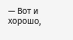— Вот и хорошо,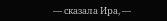— сказала Ира, —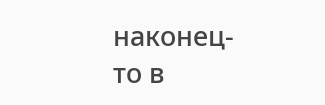наконец-то в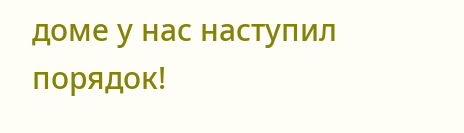доме у нас наступил порядок!